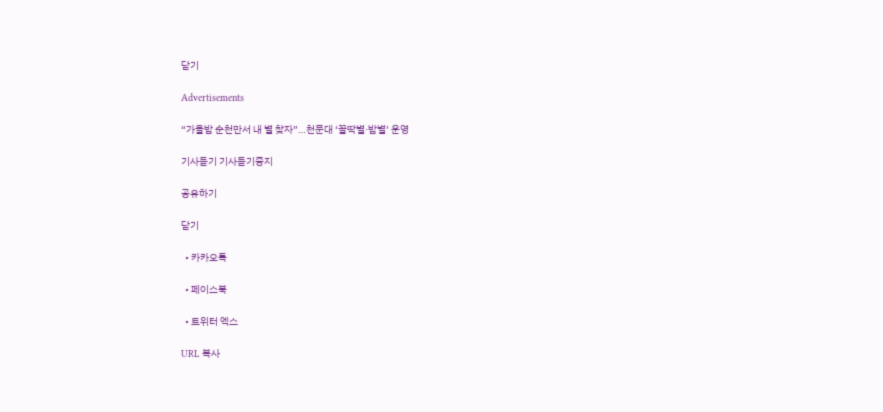닫기

Advertisements

“가을밤 순천만서 내 별 찾자”…천문대 ‘꼴딱별·밤별’ 운영

기사듣기 기사듣기중지

공유하기

닫기

  • 카카오톡

  • 페이스북

  • 트위터 엑스

URL 복사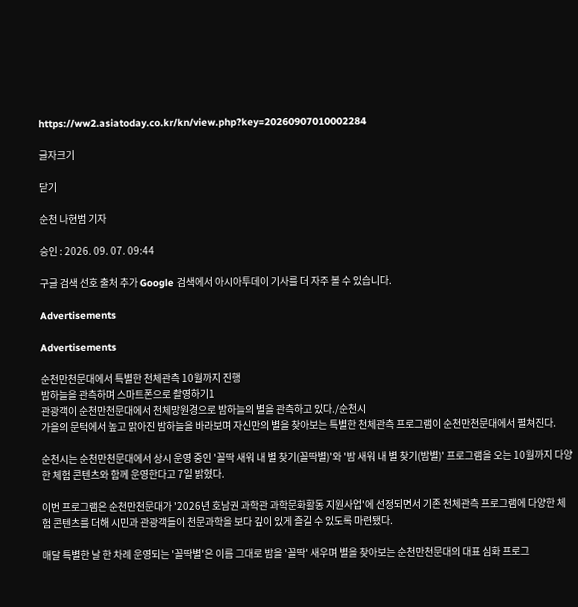https://ww2.asiatoday.co.kr/kn/view.php?key=20260907010002284

글자크기

닫기

순천 나현범 기자

승인 : 2026. 09. 07. 09:44

구글 검색 선호 출처 추가 Google 검색에서 아시아투데이 기사를 더 자주 볼 수 있습니다.

Advertisements

Advertisements

순천만천문대에서 특별한 천체관측 10월까지 진행
밤하늘을 관측하며 스마트폰으로 촬영하기1
관광객이 순천만천문대에서 천체망원경으로 밤하늘의 별을 관측하고 있다./순천시
가을의 문턱에서 높고 맑아진 밤하늘을 바라보며 자신만의 별을 찾아보는 특별한 천체관측 프로그램이 순천만천문대에서 펼쳐진다.

순천시는 순천만천문대에서 상시 운영 중인 '꼴딱 새워 내 별 찾기(꼴딱별)'와 '밤 새워 내 별 찾기(밤별)' 프로그램을 오는 10월까지 다양한 체험 콘텐츠와 함께 운영한다고 7일 밝혔다.

이번 프로그램은 순천만천문대가 '2026년 호남권 과학관 과학문화활동 지원사업'에 선정되면서 기존 천체관측 프로그램에 다양한 체험 콘텐츠를 더해 시민과 관광객들이 천문과학을 보다 깊이 있게 즐길 수 있도록 마련됐다.

매달 특별한 날 한 차례 운영되는 '꼴딱별'은 이름 그대로 밤을 '꼴딱' 새우며 별을 찾아보는 순천만천문대의 대표 심화 프로그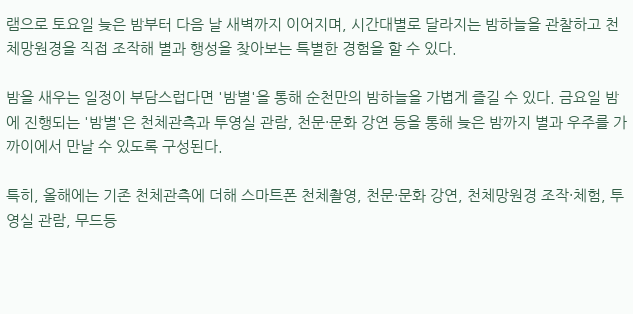램으로 토요일 늦은 밤부터 다음 날 새벽까지 이어지며, 시간대별로 달라지는 밤하늘을 관찰하고 천체망원경을 직접 조작해 별과 행성을 찾아보는 특별한 경험을 할 수 있다.

밤을 새우는 일정이 부담스럽다면 '밤별'을 통해 순천만의 밤하늘을 가볍게 즐길 수 있다. 금요일 밤에 진행되는 '밤별'은 천체관측과 투영실 관람, 천문·문화 강연 등을 통해 늦은 밤까지 별과 우주를 가까이에서 만날 수 있도록 구성된다.

특히, 올해에는 기존 천체관측에 더해 스마트폰 천체촬영, 천문·문화 강연, 천체망원경 조작·체험, 투영실 관람, 무드등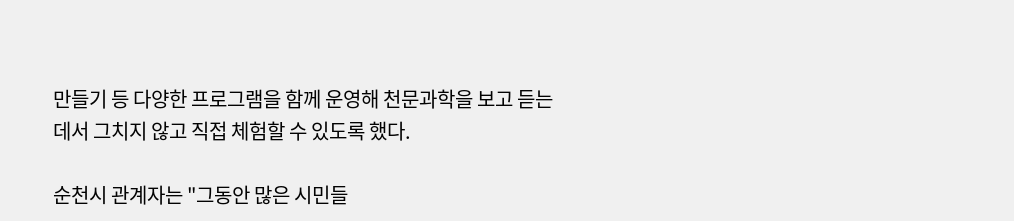만들기 등 다양한 프로그램을 함께 운영해 천문과학을 보고 듣는 데서 그치지 않고 직접 체험할 수 있도록 했다.

순천시 관계자는 "그동안 많은 시민들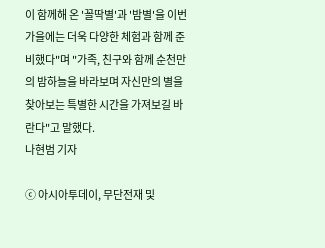이 함께해 온 '꼴딱별'과 '밤별'을 이번 가을에는 더욱 다양한 체험과 함께 준비했다"며 "가족, 친구와 함께 순천만의 밤하늘을 바라보며 자신만의 별을 찾아보는 특별한 시간을 가져보길 바란다"고 말했다.
나현범 기자

ⓒ 아시아투데이, 무단전재 및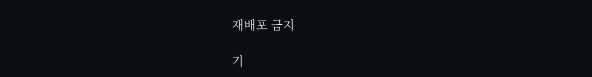재배포 금지

기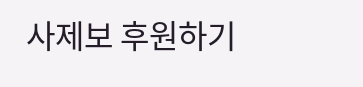사제보 후원하기